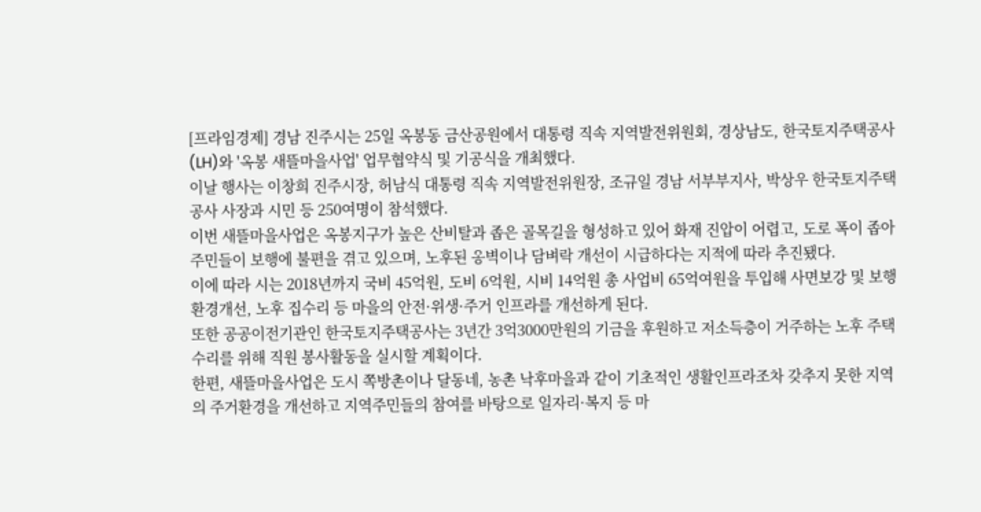[프라임경제] 경남 진주시는 25일 옥봉동 금산공원에서 대통령 직속 지역발전위원회, 경상남도, 한국토지주택공사(LH)와 '옥봉 새뜰마을사업' 업무협약식 및 기공식을 개최했다.
이날 행사는 이창희 진주시장, 허남식 대통령 직속 지역발전위원장, 조규일 경남 서부부지사, 박상우 한국토지주택공사 사장과 시민 등 250여명이 참석했다.
이번 새뜰마을사업은 옥봉지구가 높은 산비탈과 좁은 골목길을 형성하고 있어 화재 진압이 어렵고, 도로 폭이 좁아 주민들이 보행에 불편을 겪고 있으며, 노후된 옹벽이나 담벼락 개선이 시급하다는 지적에 따라 추진됐다.
이에 따라 시는 2018년까지 국비 45억원, 도비 6억원, 시비 14억원 총 사업비 65억여원을 투입해 사면보강 및 보행환경개선, 노후 집수리 등 마을의 안전·위생·주거 인프라를 개선하게 된다.
또한 공공이전기관인 한국토지주택공사는 3년간 3억3000만원의 기금을 후원하고 저소득층이 거주하는 노후 주택수리를 위해 직원 봉사활동을 실시할 계획이다.
한편, 새뜰마을사업은 도시 쪽방촌이나 달동네, 농촌 낙후마을과 같이 기초적인 생활인프라조차 갖추지 못한 지역의 주거환경을 개선하고 지역주민들의 참여를 바탕으로 일자리·복지 등 마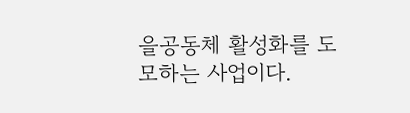을공동체 활성화를 도모하는 사업이다.